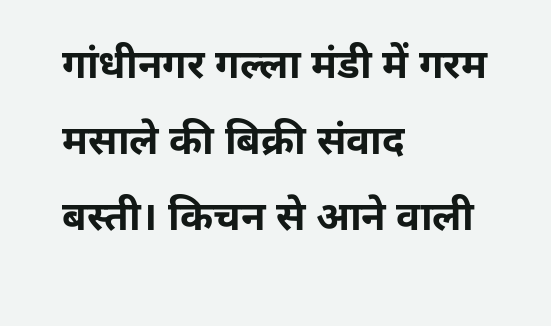गांधीनगर गल्ला मंडी में गरम मसाले की बिक्री संवाद
बस्ती। किचन से आने वाली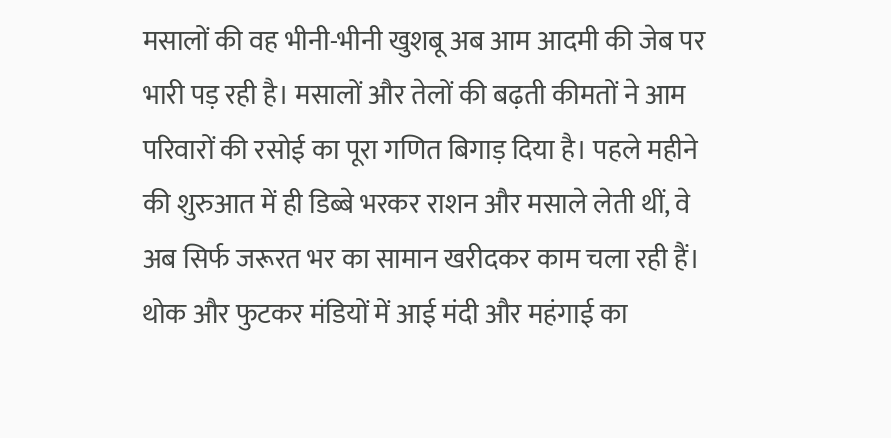मसालों की वह भीनी-भीनी खुशबू अब आम आदमी की जेब पर भारी पड़ रही है। मसालों और तेलों की बढ़ती कीमतों ने आम परिवारों की रसोई का पूरा गणित बिगाड़ दिया है। पहले महीने की शुरुआत में ही डिब्बे भरकर राशन और मसाले लेती थीं, वे अब सिर्फ जरूरत भर का सामान खरीदकर काम चला रही हैं।
थोक और फुटकर मंडियों में आई मंदी और महंगाई का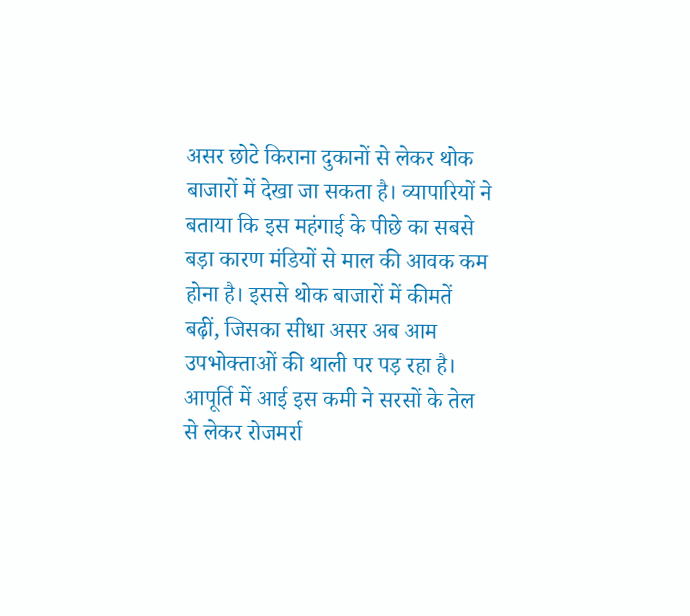असर छोटे किराना दुकानों से लेकर थोक बाजारों में देखा जा सकता है। व्यापारियों ने बताया कि इस महंगाई के पीछे का सबसे बड़ा कारण मंडियों से माल की आवक कम होना है। इससे थोक बाजारों में कीमतें बढ़ीं, जिसका सीधा असर अब आम उपभोक्ताओं की थाली पर पड़ रहा है।
आपूर्ति में आई इस कमी ने सरसों के तेल से लेकर रोजमर्रा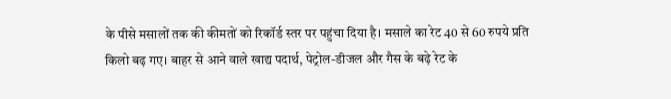के पीसे मसालों तक की कीमतों को रिकॉर्ड स्तर पर पहुंचा दिया है। मसाले का रेट 40 से 60 रुपये प्रति किलो बढ़ गए। बाहर से आने वाले खाद्य पदार्थ, पेट्रोल-डीजल और गैस के बढ़े रेट के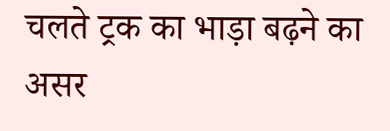चलते ट्रक का भाड़ा बढ़ने का असर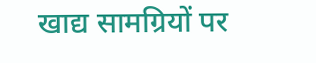खाद्य सामग्रियों पर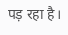पड़ रहा है।